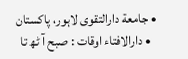• جامعة دارالتقوی لاہور، پاکستان
  • دارالافتاء اوقات : صبح آ ٹھ تا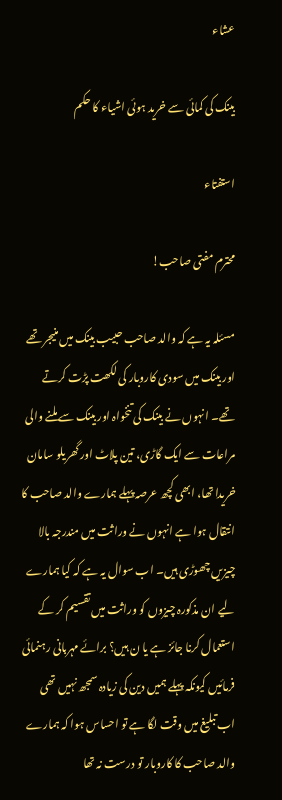عشاء

بینک کی کمائی سے خرید ہوئی اشیاء کا حکم

استفتاء

محترم مفتی صاحب!

مسئلہ یہ ہے کہ والد صاحب حبیب بینک میں منیجر تھے اور بینک میں سودی کاروبار کی لکھت پڑت کرتے تھے۔ انہوں نے بینک کی تنخواہ اور بینک سے ملنے والی مراعات سے ایک گاڑی، تین پلاٹ اور گھریلو سامان خریدا تھا، ابھی کچھ عرصہ پہلے ہمارے والد صاحب کا انتقال ہوا ہے انہوں نے وراثت میں مندرجہ بالا چیزیں چھوڑی ہیں۔ اب سوال یہ ہے کہ کیا ہمارے لیے ان مذکورہ چیزوں کو وراثت میں تقسیم کر کے استعمال کرنا جائز ہے یا ن ہیں؟ برائے مہربانی رہنمائی فرمائیں کیونکہ پہلے ہمیں دین کی زیادہ سمجھ نہیں تھی اب تبلیغ میں وقت لگا ہے تو احساس ہوا کہ ہمارے والد صاحب کا کاروبار تو درست نہ تھا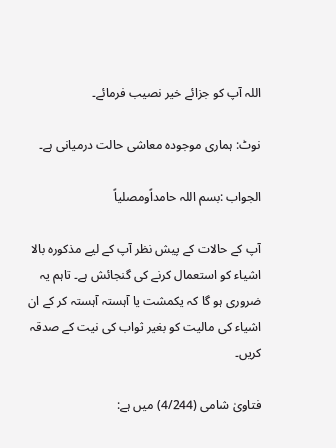اللہ آپ کو جزائے خیر نصیب فرمائے۔

نوٹ: ہماری موجودہ معاشی حالت درمیانی ہے۔

الجواب :بسم اللہ حامداًومصلیاً

آپ کے حالات کے پیش نظر آپ کے لیے مذکورہ بالا اشیاء کو استعمال کرنے کی گنجائش ہے۔ تاہم یہ ضروری ہو گا کہ یکمشت یا آہستہ آہستہ کر کے ان اشیاء کی مالیت کو بغیر ثواب کی نیت کے صدقہ کریں۔

فتاویٰ شامی (4/244) میں ہے: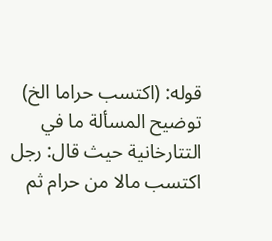قوله: (اكتسب حراما الخ) توضيح المسألة ما في التتارخانية حيث قال: رجل اكتسب مالا من حرام ثم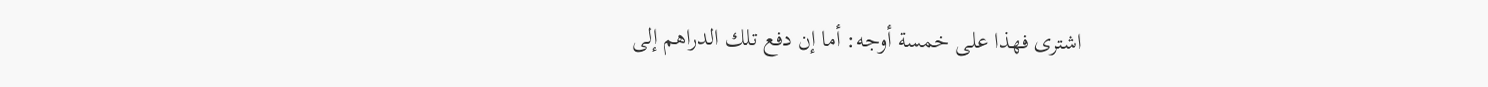اشترى فهذا على خمسة أوجه: أما إن دفع تلك الدراهم إلى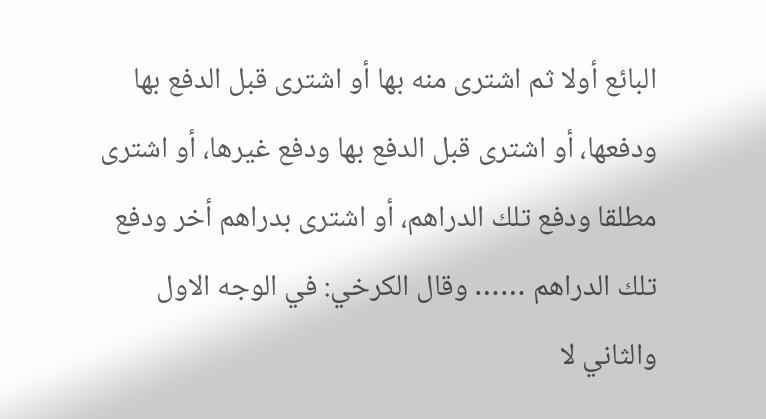البائع أولا ثم اشترى منه بها أو اشترى قبل الدفع بها ودفعها، أو اشترى قبل الدفع بها ودفع غيرها، أو اشترى مطلقا ودفع تلك الدراهم، أو اشترى بدراهم أخر ودفع تلك الدراهم …… وقال الكرخي: في الوجه الاول والثاني لا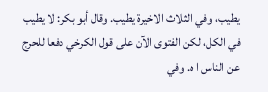يطيب، وفي الثلاث الاخيرة يطيب. وقال أبو بكر: لا يطيب في الكل، لكن الفتوى الآن على قول الكرخي دفعا للحرج عن الناس ا ه. وفي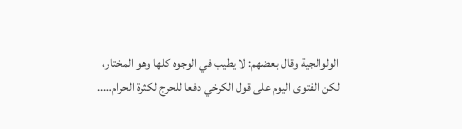الولوالجية وقال بعضهم: لا يطيب في الوجوه كلها وهو المختار، لكن الفتوى اليوم على قول الكرخي دفعا للحرج لكثرة الحرام…..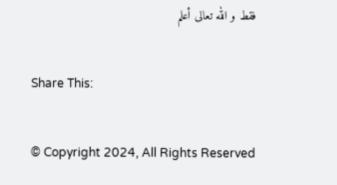فقط و الله تعالى أعلم

Share This:

© Copyright 2024, All Rights Reserved